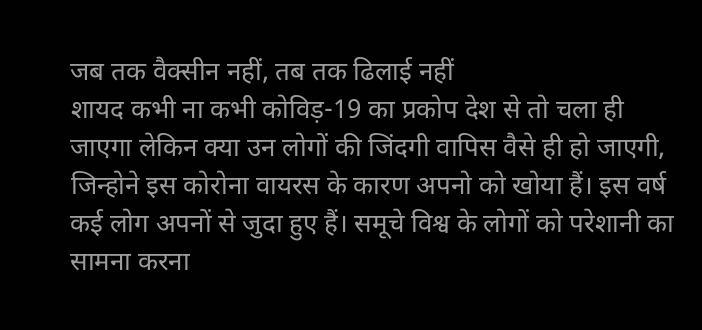जब तक वैक्सीन नहीं, तब तक ढिलाई नहीं
शायद कभी ना कभी कोविड़-19 का प्रकोप देश से तो चला ही जाएगा लेकिन क्या उन लोगों की जिंदगी वापिस वैसे ही हो जाएगी, जिन्होने इस कोरोना वायरस के कारण अपनो को खोया हैं। इस वर्ष कई लोग अपनों से जुदा हुए हैं। समूचे विश्व के लोगों को परेशानी का सामना करना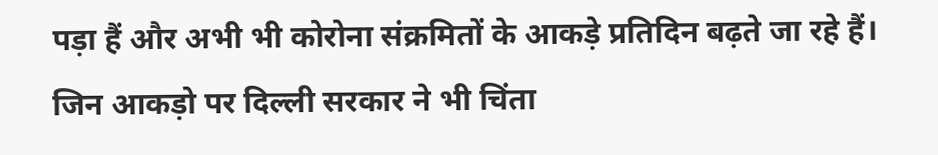पड़ा हैं और अभी भी कोरोना संक्रमितों के आकड़े प्रतिदिन बढ़ते जा रहे हैं।
जिन आकड़ो पर दिल्ली सरकार ने भी चिंता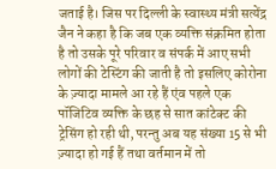जताई है। जिस पर दिल्ली के स्वास्थ्य मंत्री सत्येंद्र जैन ने कहा है कि जब एक व्यक्ति संक्रमित होता है तो उसके पूरे परिवार व संपर्क में आए सभी लोगों की टेस्टिंग की जाती है तो इसलिए कोरोना के ज़्यादा मामले आ रहे हैं एंव पहले एक पॉजिटिव व्यक्ति के छह से सात कांटेक्ट की ट्रेसिंग हो रही थी, परन्तु अब यह संख्या 15 से भी ज़्यादा हो गई हैं तथा वर्तमान में तो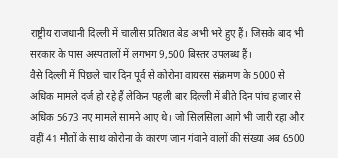राष्ट्रीय राजधानी दिल्ली में चालीस प्रतिशत बेड अभी भरे हुए हैं। जिसके बाद भी सरकार के पास अस्पतालों में लगभग 9,500 बिस्तर उपलब्ध हैं।
वैसे दिल्ली में पिछले चार दिन पूर्व से कोरोना वायरस संक्रमण के 5000 से अधिक मामले दर्ज हो रहे हैं लेकिन पहली बार दिल्ली में बीते दिन पांच हजार से अधिक 5673 नए मामले सामने आए थे। जो सिलसिला आगे भी जारी रहा और वहीं 41 मौतों के साथ कोरोना के कारण जान गंवाने वालों की संख्या अब 6500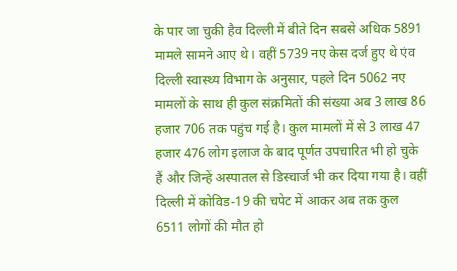के पार जा चुकी हैव दिल्ली में बीते दिन सबसे अधिक 5891 मामले सामने आए थे। वहीं 5739 नए केस दर्ज हुए थे एंव दिल्ली स्वास्थ्य विभाग के अनुसार, पहले दिन 5062 नए मामलों के साथ ही कुल संक्रमितों की संख्या अब 3 लाख 86 हजार 706 तक पहुंच गई है। कुल मामलों में से 3 लाख 47 हजार 476 लोग इलाज के बाद पूर्णत उपचारित भी हो चुके हैं और जिन्हें अस्पातल से डिस्चार्ज भी कर दिया गया है। वहीं दिल्ली में कोविड-19 की चपेट में आकर अब तक कुल 6511 लोगों की मौत हो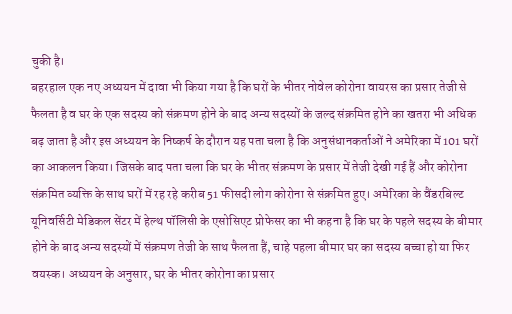चुकी है।
बहरहाल एक नए अध्ययन में दावा भी किया गया है कि घरों के भीतर नोवेल कोरोना वायरस का प्रसार तेजी से फैलता है व घर के एक सदस्य को संक्रमण होने के बाद अन्य सदस्यों के जल्द संक्रमित होने का खतरा भी अधिक बढ़ जाता है और इस अध्ययन के निष्कर्ष के दौरान यह पता चला है कि अनुसंधानकर्ताओं ने अमेरिका में 101 घरों का आकलन किया। जिसके बाद पता चला कि घर के भीतर संक्रमण के प्रसार में तेजी देखी गई हैं और कोरोना संक्रमित व्यक्ति के साथ घरों में रह रहे करीब 51 फीसदी लोग कोरोना से संक्रमित हुए। अमेरिका के वैंडरबिल्ट यूनिवर्सिटी मेडिकल सेंटर में हेल्थ पॉलिसी के एसोसिएट प्रोफेसर का भी कहना है कि घर के पहले सदस्य के बीमार होने के बाद अन्य सदस्यों में संक्रमण तेजी के साथ फैलता हैं, चाहे पहला बीमार घर का सदस्य बच्चा हो या फिर वयस्क। अध्ययन के अनुसार, घर के भीतर कोरोना का प्रसार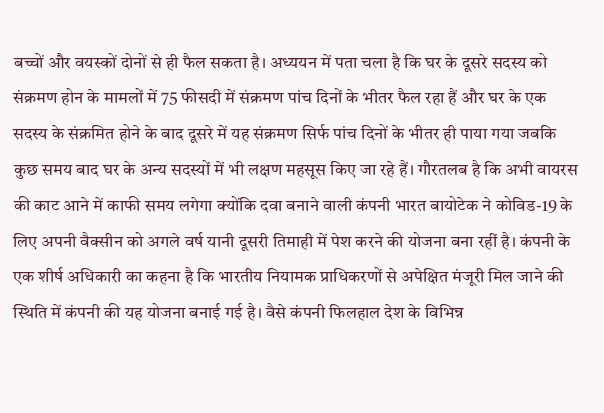बच्चों और वयस्कों दोनों से ही फैल सकता है। अध्ययन में पता चला है कि घर के दूसरे सदस्य को संक्रमण होन के मामलों में 75 फीसदी में संक्रमण पांच दिनों के भीतर फैल रहा हैं और घर के एक सदस्य के संक्रमित होने के बाद दूसरे में यह संक्रमण सिर्फ पांच दिनों के भीतर ही पाया गया जबकि कुछ समय बाद घर के अन्य सदस्यों में भी लक्षण महसूस किए जा रहे हैं। गौरतलब है कि अभी वायरस की काट आने में काफी समय लगेगा क्योंकि दवा बनाने वाली कंपनी भारत बायोटेक ने कोविड-19 के लिए अपनी वैक्सीन को अगले वर्ष यानी दूसरी तिमाही में पेश करने की योजना बना रहीं है। कंपनी के एक शीर्ष अधिकारी का कहना है कि भारतीय नियामक प्राधिकरणों से अपेक्षित मंजूरी मिल जाने की स्थिति में कंपनी की यह योजना बनाई गई है। वैसे कंपनी फिलहाल देश के विभिन्न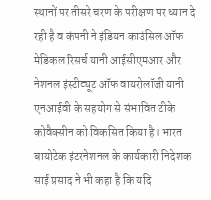स्थानों पर तीसरे चरण के परीक्षण पर ध्यान दे रही है व कंपनी ने इंडियन काउंसिल ऑफ मेडिकल रिसर्च यानी आईसीएमआर और नेशनल इंस्टीट्यूट ऑफ वायरोलॉजी यानी एनआईवी के सहयोग से संभावित टीके कोवैक्सीन को विकसित किया है। भारत बायोटेक इंटरनेशनल के कार्यकारी निदेशक साई प्रसाद ने भी कहा है कि यदि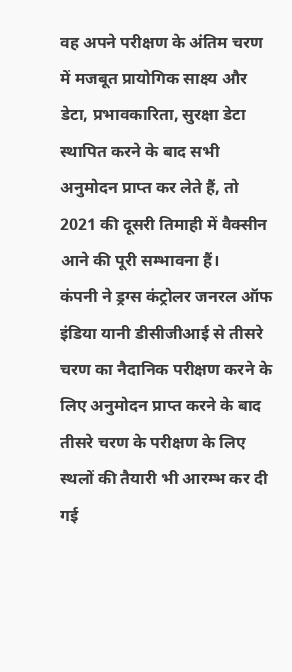वह अपने परीक्षण के अंतिम चरण में मजबूत प्रायोगिक साक्ष्य और डेटा, प्रभावकारिता, सुरक्षा डेटा स्थापित करने के बाद सभी अनुमोदन प्राप्त कर लेते हैं, तो 2021 की दूसरी तिमाही में वैक्सीन आने की पूरी सम्भावना हैं।
कंपनी ने ड्रग्स कंट्रोलर जनरल ऑफ इंडिया यानी डीसीजीआई से तीसरे चरण का नैदानिक परीक्षण करने के लिए अनुमोदन प्राप्त करने के बाद तीसरे चरण के परीक्षण के लिए स्थलों की तैयारी भी आरम्भ कर दी गई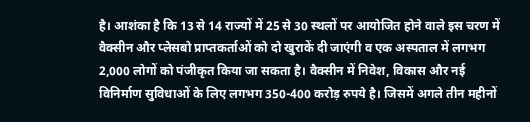है। आशंका है कि 13 से 14 राज्यों में 25 से 30 स्थलों पर आयोजित होने वाले इस चरण में वैक्सीन और प्लेसबो प्राप्तकर्ताओं को दो खुराकें दी जाएंगी व एक अस्पताल में लगभग 2,000 लोगों को पंजीकृत किया जा सकता है। वैक्सीन में निवेश, विकास और नई विनिर्माण सुविधाओं के लिए लगभग 350-400 करोड़ रुपये है। जिसमें अगले तीन महीनों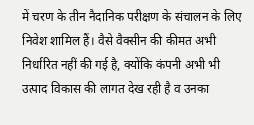में चरण के तीन नैदानिक परीक्षण के संचालन के लिए निवेश शामिल हैं। वैसे वैक्सीन की कीमत अभी निर्धारित नहीं की गई है, क्योंकि कंपनी अभी भी उत्पाद विकास की लागत देख रही है व उनका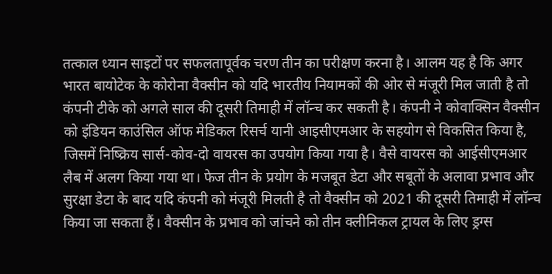तत्काल ध्यान साइटों पर सफलतापूर्वक चरण तीन का परीक्षण करना है। आलम यह है कि अगर भारत बायोटेक के कोरोना वैक्सीन को यदि भारतीय नियामकों की ओर से मंजूरी मिल जाती है तो कंपनी टीके को अगले साल की दूसरी तिमाही में लॉन्च कर सकती है। कंपनी ने कोवाक्सिन वैक्सीन को इंडियन काउंसिल ऑफ मेडिकल रिसर्च यानी आइसीएमआर के सहयोग से विकसित किया है, जिसमें निष्क्रिय सार्स-कोव-दो वायरस का उपयोग किया गया है। वैसे वायरस को आईसीएमआर लैब में अलग किया गया था। फेज तीन के प्रयोग के मजबूत डेटा और सबूतों के अलावा प्रभाव और सुरक्षा डेटा के बाद यदि कंपनी को मंजूरी मिलती है तो वैक्सीन को 2021 की दूसरी तिमाही में लॉन्च किया जा सकता हैं। वैक्सीन के प्रभाव को जांचने को तीन क्लीनिकल ट्रायल के लिए ड्रग्स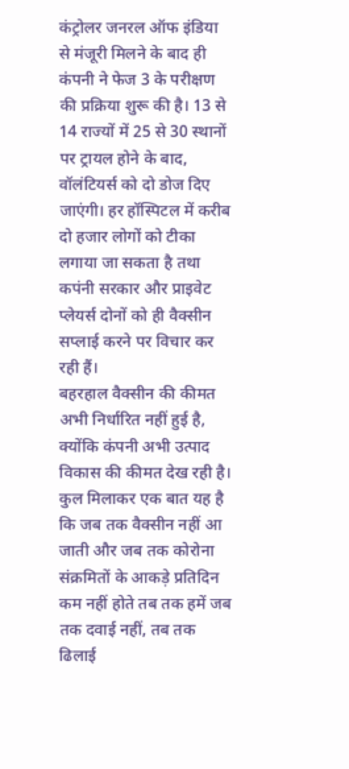कंट्रोलर जनरल ऑफ इंडिया से मंजूरी मिलने के बाद ही कंपनी ने फेज 3 के परीक्षण की प्रक्रिया शुरू की है। 13 से 14 राज्यों में 25 से 30 स्थानों पर ट्रायल होने के बाद, वॉलंटियर्स को दो डोज दिए जाएंगी। हर हॉस्पिटल में करीब दो हजार लोगों को टीका लगाया जा सकता है तथा कपंनी सरकार और प्राइवेट प्लेयर्स दोनों को ही वैक्सीन सप्लाई करने पर विचार कर रही हैं।
बहरहाल वैक्सीन की कीमत अभी निर्धारित नहीं हुई है, क्योंकि कंपनी अभी उत्पाद विकास की कीमत देख रही है। कुल मिलाकर एक बात यह है कि जब तक वैक्सीन नहीं आ जाती और जब तक कोरोना संक्रमितों के आकड़े प्रतिदिन कम नहीं होते तब तक हमें जब तक दवाई नहीं, तब तक ढिलाई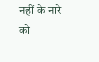नहीं के नारे को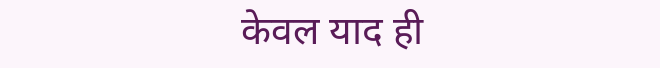केवल याद ही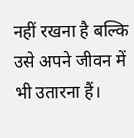नहीं रखना है बल्कि उसे अपने जीवन में भी उतारना हैं।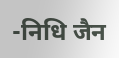-निधि जैन